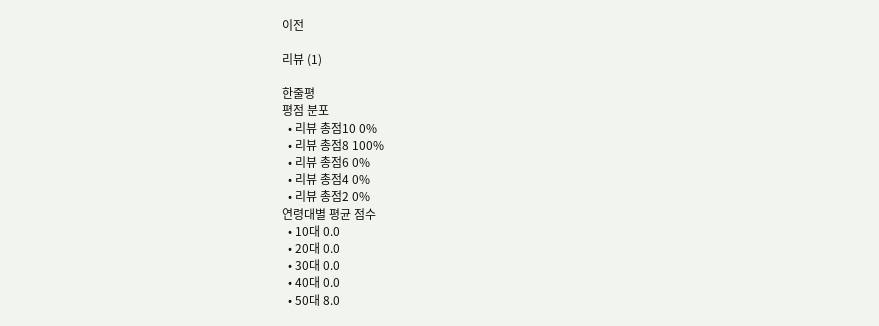이전

리뷰 (1)

한줄평
평점 분포
  • 리뷰 총점10 0%
  • 리뷰 총점8 100%
  • 리뷰 총점6 0%
  • 리뷰 총점4 0%
  • 리뷰 총점2 0%
연령대별 평균 점수
  • 10대 0.0
  • 20대 0.0
  • 30대 0.0
  • 40대 0.0
  • 50대 8.0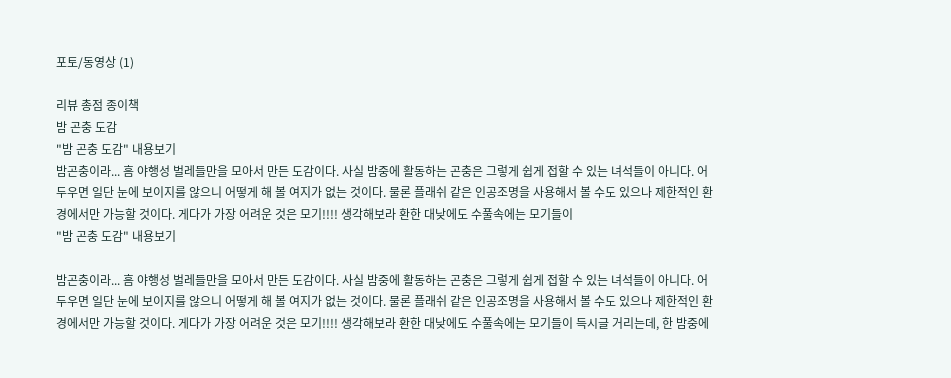포토/동영상 (1)

리뷰 총점 종이책
밤 곤충 도감
"밤 곤충 도감" 내용보기
밤곤충이라... 흠 야행성 벌레들만을 모아서 만든 도감이다. 사실 밤중에 활동하는 곤충은 그렇게 쉽게 접할 수 있는 녀석들이 아니다. 어두우면 일단 눈에 보이지를 않으니 어떻게 해 볼 여지가 없는 것이다. 물론 플래쉬 같은 인공조명을 사용해서 볼 수도 있으나 제한적인 환경에서만 가능할 것이다. 게다가 가장 어려운 것은 모기!!!! 생각해보라 환한 대낮에도 수풀속에는 모기들이
"밤 곤충 도감" 내용보기

밤곤충이라... 흠 야행성 벌레들만을 모아서 만든 도감이다. 사실 밤중에 활동하는 곤충은 그렇게 쉽게 접할 수 있는 녀석들이 아니다. 어두우면 일단 눈에 보이지를 않으니 어떻게 해 볼 여지가 없는 것이다. 물론 플래쉬 같은 인공조명을 사용해서 볼 수도 있으나 제한적인 환경에서만 가능할 것이다. 게다가 가장 어려운 것은 모기!!!! 생각해보라 환한 대낮에도 수풀속에는 모기들이 득시글 거리는데, 한 밤중에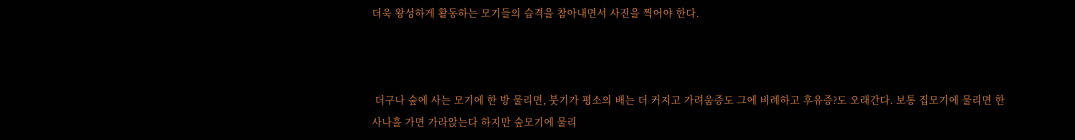더욱 왕성하게 활동하는 모기들의 습격을 참아내면서 사진을 찍어야 한다.



 더구나 숲에 사는 모기에 한 방 물리면, 붓기가 평소의 배는 더 커지고 가려움증도 그에 비례하고 후유증?도 오래간다. 보통 집모기에 물리면 한 사나흘 가면 가라앉는다 하지만 숲모기에 물리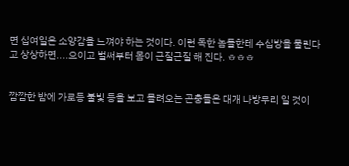면 십여일은 소양감을 느껴야 하는 것이다. 이런 독한 놈들한테 수십방을 물린다고 상상하면....으이고 벌써부터 몸이 근질근질 해 진다. ㅎㅎㅎ


깜깜한 밤에 가로등 불빛 등을 보고 몰려오는 곤충들은 대개 나방무리 일 것이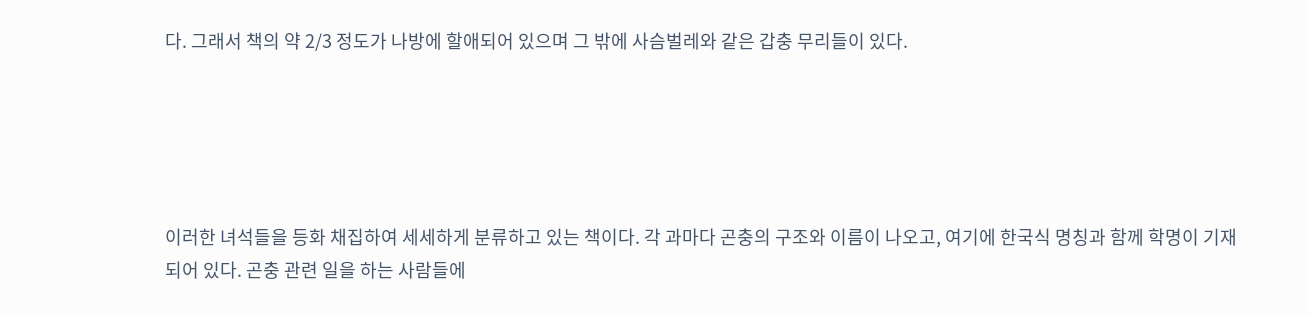다. 그래서 책의 약 2/3 정도가 나방에 할애되어 있으며 그 밖에 사슴벌레와 같은 갑충 무리들이 있다.





이러한 녀석들을 등화 채집하여 세세하게 분류하고 있는 책이다. 각 과마다 곤충의 구조와 이름이 나오고, 여기에 한국식 명칭과 함께 학명이 기재되어 있다. 곤충 관련 일을 하는 사람들에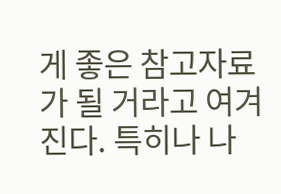게 좋은 참고자료가 될 거라고 여겨진다. 특히나 나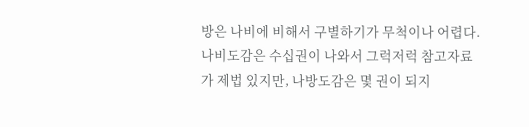방은 나비에 비해서 구별하기가 무척이나 어렵다. 나비도감은 수십권이 나와서 그럭저럭 참고자료가 제법 있지만, 나방도감은 몇 권이 되지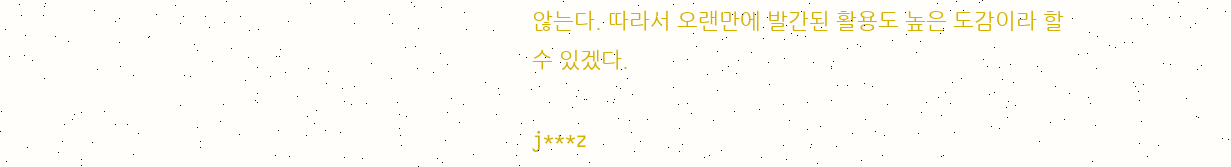않는다. 따라서 오랜만에 발간된 활용도 높은 도감이라 할 수 있겠다.

j***z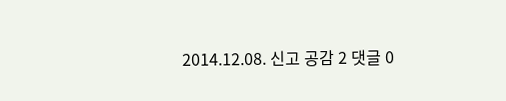2014.12.08. 신고 공감 2 댓글 0